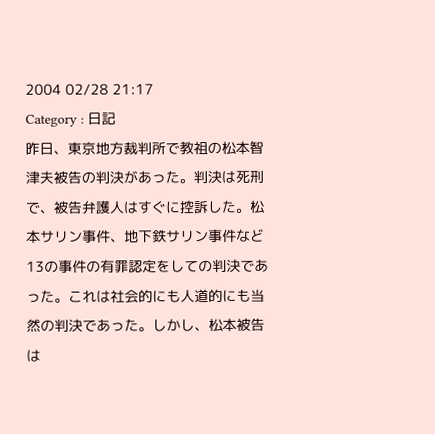2004 02/28 21:17
Category : 日記
昨日、東京地方裁判所で教祖の松本智津夫被告の判決があった。判決は死刑で、被告弁護人はすぐに控訴した。松本サリン事件、地下鉄サリン事件など13の事件の有罪認定をしての判決であった。これは社会的にも人道的にも当然の判決であった。しかし、松本被告は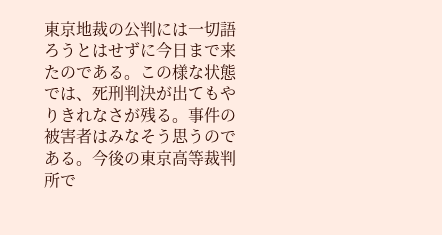東京地裁の公判には一切語ろうとはせずに今日まで来たのである。この様な状態では、死刑判決が出てもやりきれなさが残る。事件の被害者はみなそう思うのである。今後の東京高等裁判所で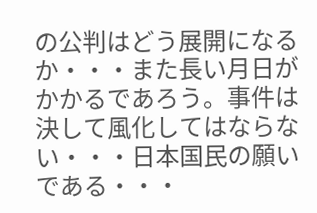の公判はどう展開になるか・・・また長い月日がかかるであろう。事件は決して風化してはならない・・・日本国民の願いである・・・